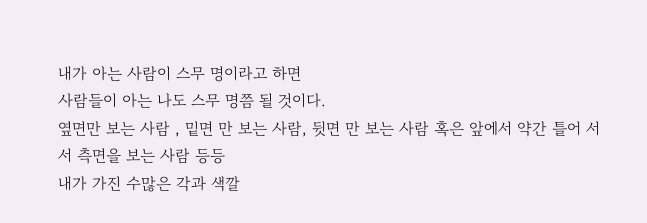내가 아는 사람이 스무 명이라고 하면
사람들이 아는 나도 스무 명쯤 될 것이다.
옆면만 보는 사람 , 밑면 만 보는 사람, 뒷면 만 보는 사람 혹은 앞에서 약간 틀어 서서 측면을 보는 사람 등등
내가 가진 수많은 각과 색깔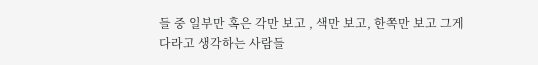들 중 일부만 혹은 각만 보고 , 색만 보고, 한쪽만 보고 그게 다라고 생각하는 사람들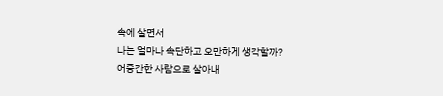속에 살면서
나는 얼마나 속단하고 오만하게 생각할까?
어중간한 사람으로 살아내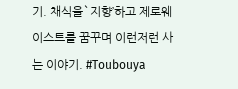기. 채식을`지향’하고 제로웨이스트를 꿈꾸며 이런저런 사는 이야기. #Toubouya